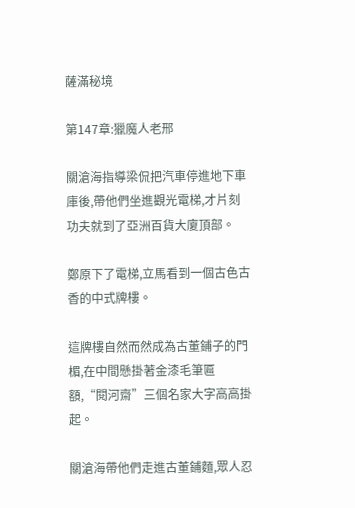薩滿秘境

第147章:獵魔人老邢

關滄海指導梁侃把汽車停進地下車庫後,帶他們坐進觀光電梯,才片刻功夫就到了亞洲百貨大廈頂部。

鄭原下了電梯,立馬看到一個古色古香的中式牌樓。

這牌樓自然而然成為古董鋪子的門楣,在中間懸掛著金漆毛筆匾額,“閱河齋”三個名家大字高高掛起。

關滄海帶他們走進古董鋪麵,眾人忍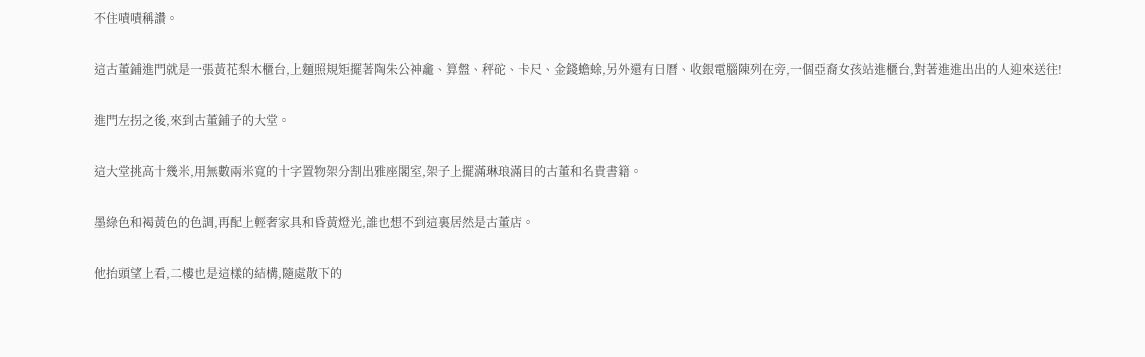不住嘖嘖稱讚。

這古董鋪進門就是一張黃花梨木櫃台,上麵照規矩擺著陶朱公神龕、算盤、秤砣、卡尺、金錢蟾蜍,另外還有日曆、收銀電腦陳列在旁,一個亞裔女孩站進櫃台,對著進進出出的人迎來送往!

進門左拐之後,來到古董鋪子的大堂。

這大堂挑高十幾米,用無數兩米寬的十字置物架分割出雅座閣室,架子上擺滿琳琅滿目的古董和名貴書籍。

墨綠色和褐黃色的色調,再配上輕奢家具和昏黃燈光,誰也想不到這裏居然是古董店。

他抬頭望上看,二樓也是這樣的結構,隨處散下的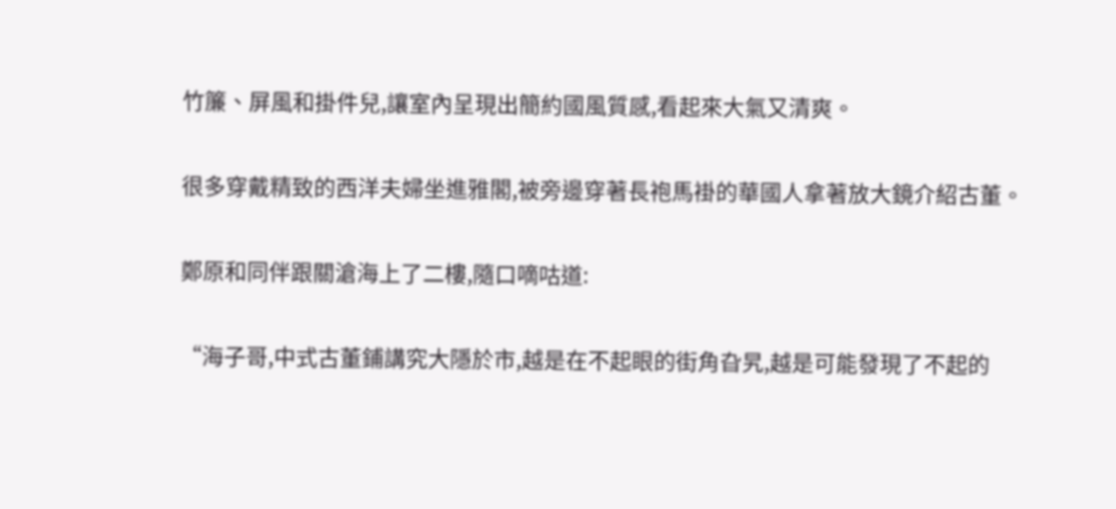竹簾、屏風和掛件兒,讓室內呈現出簡約國風質感,看起來大氣又清爽。

很多穿戴精致的西洋夫婦坐進雅閣,被旁邊穿著長袍馬褂的華國人拿著放大鏡介紹古董。

鄭原和同伴跟關滄海上了二樓,隨口嘀咕道:

“海子哥,中式古董鋪講究大隱於市,越是在不起眼的街角旮旯,越是可能發現了不起的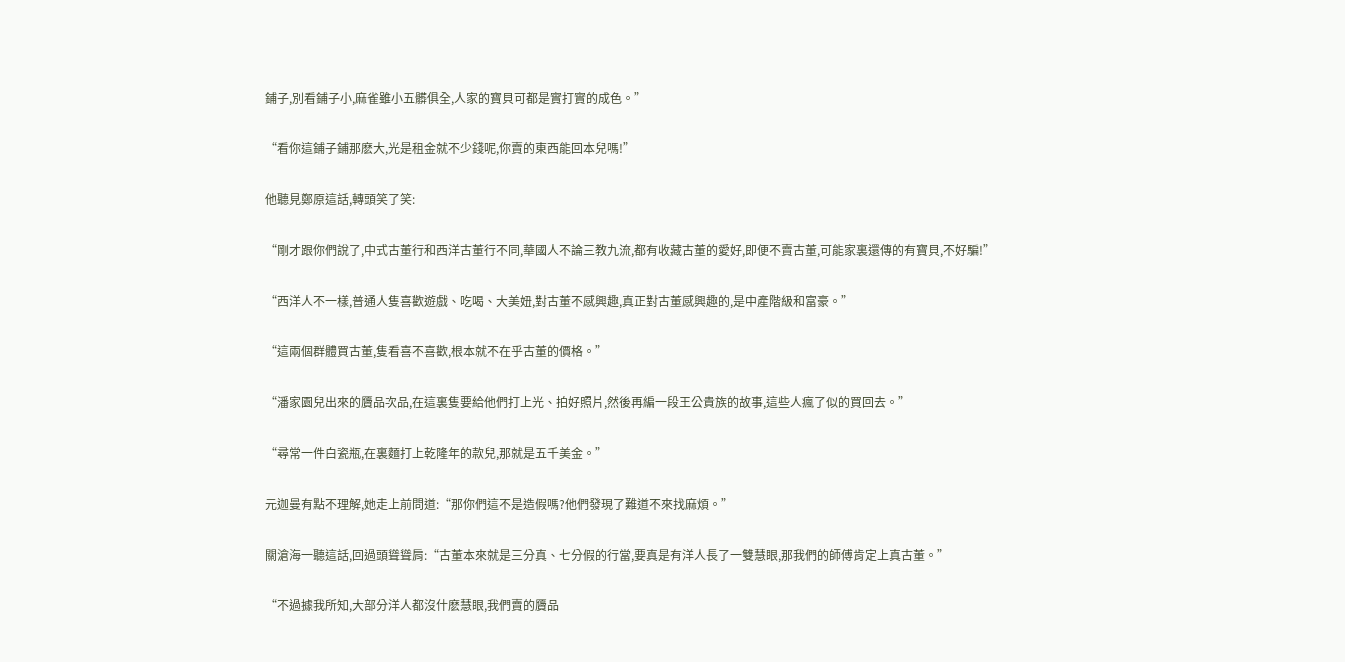鋪子,別看鋪子小,麻雀雖小五髒俱全,人家的寶貝可都是實打實的成色。”

“看你這鋪子鋪那麽大,光是租金就不少錢呢,你賣的東西能回本兒嗎!”

他聽見鄭原這話,轉頭笑了笑:

“剛才跟你們說了,中式古董行和西洋古董行不同,華國人不論三教九流,都有收藏古董的愛好,即便不賣古董,可能家裏還傳的有寶貝,不好騙!”

“西洋人不一樣,普通人隻喜歡遊戲、吃喝、大美妞,對古董不感興趣,真正對古董感興趣的,是中產階級和富豪。”

“這兩個群體買古董,隻看喜不喜歡,根本就不在乎古董的價格。”

“潘家園兒出來的贗品次品,在這裏隻要給他們打上光、拍好照片,然後再編一段王公貴族的故事,這些人瘋了似的買回去。”

“尋常一件白瓷瓶,在裏麵打上乾隆年的款兒,那就是五千美金。”

元迦曼有點不理解,她走上前問道:“那你們這不是造假嗎?他們發現了難道不來找麻煩。”

關滄海一聽這話,回過頭聳聳肩:“古董本來就是三分真、七分假的行當,要真是有洋人長了一雙慧眼,那我們的師傅肯定上真古董。”

“不過據我所知,大部分洋人都沒什麽慧眼,我們賣的贗品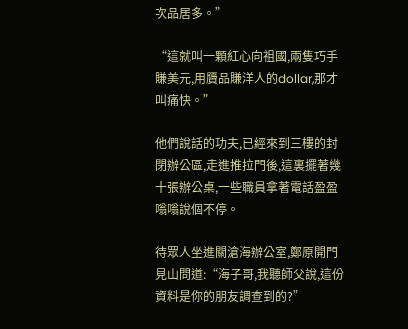次品居多。”

“這就叫一顆紅心向祖國,兩隻巧手賺美元,用贗品賺洋人的dollar,那才叫痛快。”

他們說話的功夫,已經來到三樓的封閉辦公區,走進推拉門後,這裏擺著幾十張辦公桌,一些職員拿著電話盈盈嗡嗡說個不停。

待眾人坐進關滄海辦公室,鄭原開門見山問道:“海子哥,我聽師父說,這份資料是你的朋友調查到的?”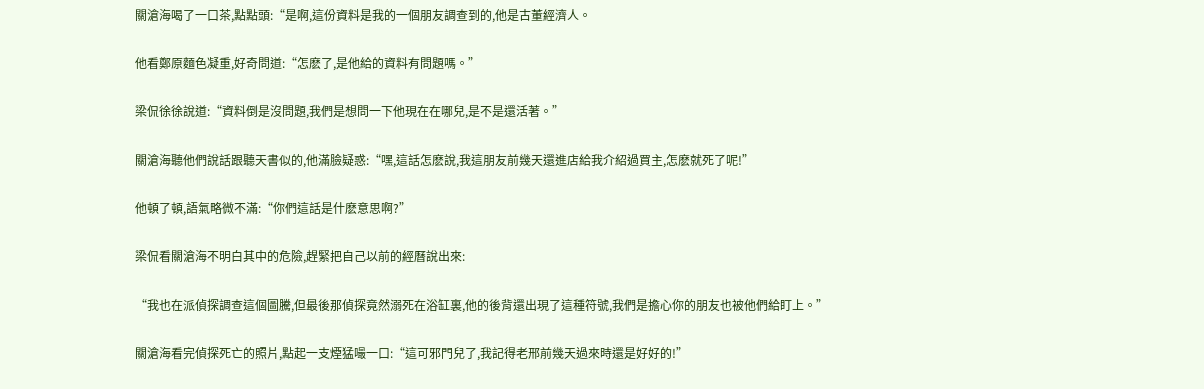關滄海喝了一口茶,點點頭:“是啊,這份資料是我的一個朋友調查到的,他是古董經濟人。

他看鄭原麵色凝重,好奇問道:“怎麽了,是他給的資料有問題嗎。”

梁侃徐徐說道:“資料倒是沒問題,我們是想問一下他現在在哪兒,是不是還活著。”

關滄海聽他們說話跟聽天書似的,他滿臉疑惑:“嘿,這話怎麽說,我這朋友前幾天還進店給我介紹過買主,怎麽就死了呢!”

他頓了頓,語氣略微不滿:“你們這話是什麽意思啊?”

梁侃看關滄海不明白其中的危險,趕緊把自己以前的經曆說出來:

“我也在派偵探調查這個圖騰,但最後那偵探竟然溺死在浴缸裏,他的後背還出現了這種符號,我們是擔心你的朋友也被他們給盯上。”

關滄海看完偵探死亡的照片,點起一支煙猛嘬一口:“這可邪門兒了,我記得老邢前幾天過來時還是好好的!”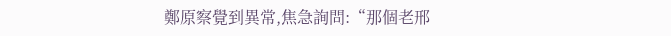鄭原察覺到異常,焦急詢問:“那個老邢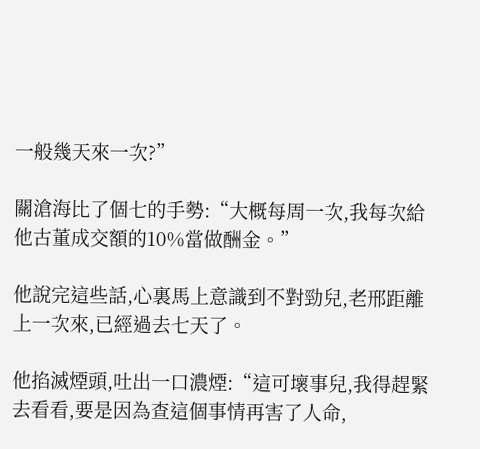一般幾天來一次?”

關滄海比了個七的手勢:“大概每周一次,我每次給他古董成交額的10%當做酬金。”

他說完這些話,心裏馬上意識到不對勁兒,老邢距離上一次來,已經過去七天了。

他掐滅煙頭,吐出一口濃煙:“這可壞事兒,我得趕緊去看看,要是因為查這個事情再害了人命,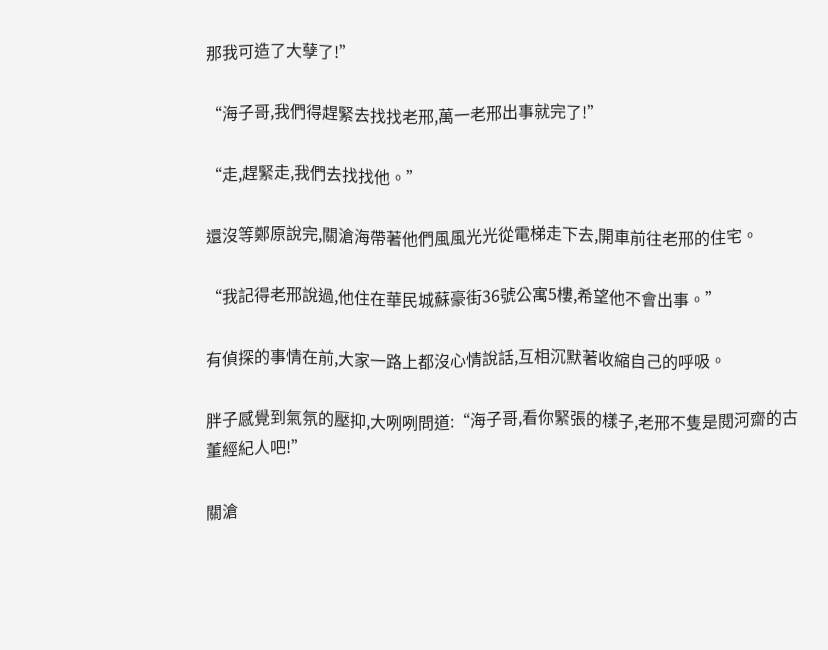那我可造了大孽了!”

“海子哥,我們得趕緊去找找老邢,萬一老邢出事就完了!”

“走,趕緊走,我們去找找他。”

還沒等鄭原說完,關滄海帶著他們風風光光從電梯走下去,開車前往老邢的住宅。

“我記得老邢說過,他住在華民城蘇豪街36號公寓5樓,希望他不會出事。”

有偵探的事情在前,大家一路上都沒心情說話,互相沉默著收縮自己的呼吸。

胖子感覺到氣氛的壓抑,大咧咧問道:“海子哥,看你緊張的樣子,老邢不隻是閱河齋的古董經紀人吧!”

關滄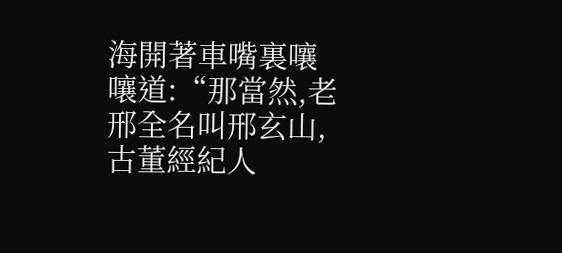海開著車嘴裏嚷嚷道:“那當然,老邢全名叫邢玄山,古董經紀人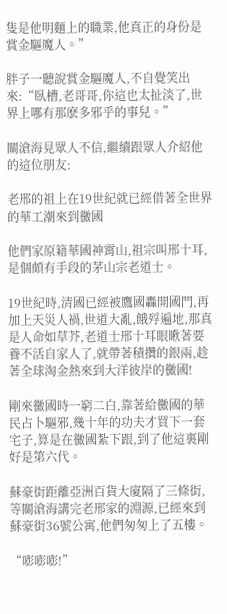隻是他明麵上的職業,他真正的身份是賞金驅魔人。”

胖子一聽說賞金驅魔人,不自覺笑出來:“臥槽,老哥哥,你這也太扯淡了,世界上哪有那麽多邪乎的事兒。”

關滄海見眾人不信,繼續跟眾人介紹他的這位朋友:

老邢的祖上在19世紀就已經借著全世界的華工潮來到黴國

他們家原籍華國神霄山,祖宗叫邢十耳,是個頗有手段的茅山宗老道士。

19世紀時,清國已經被鷹國轟開國門,再加上天災人禍,世道大亂,餓殍遍地,那真是人命如草芥,老道士邢十耳眼瞅著要養不活自家人了,就帶著積攢的銀兩,趁著全球淘金熱來到大洋彼岸的黴國!

剛來黴國時一窮二白,靠著給黴國的華民占卜驅邪,幾十年的功夫才買下一套宅子,算是在黴國紮下跟,到了他這裏剛好是第六代。

蘇豪街距離亞洲百貨大廈隔了三條街,等關滄海講完老邢家的淵源,已經來到蘇豪街36號公寓,他們匆匆上了五樓。

“嘭嘭嘭!”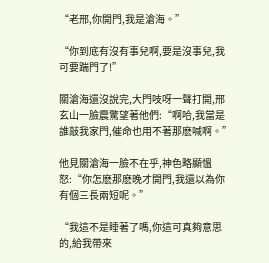“老邢,你開門,我是滄海。”

“你到底有沒有事兒啊,要是沒事兒,我可要踹門了!”

關滄海還沒說完,大門吱呀一聲打開,邢玄山一臉震驚望著他們:“啊哈,我當是誰敲我家門,催命也用不著那麽喊啊。”

他見關滄海一臉不在乎,神色略顯慍怒:“你怎麽那麽晚才開門,我還以為你有個三長兩短呢。”

“我這不是睡著了嗎,你這可真夠意思的,給我帶來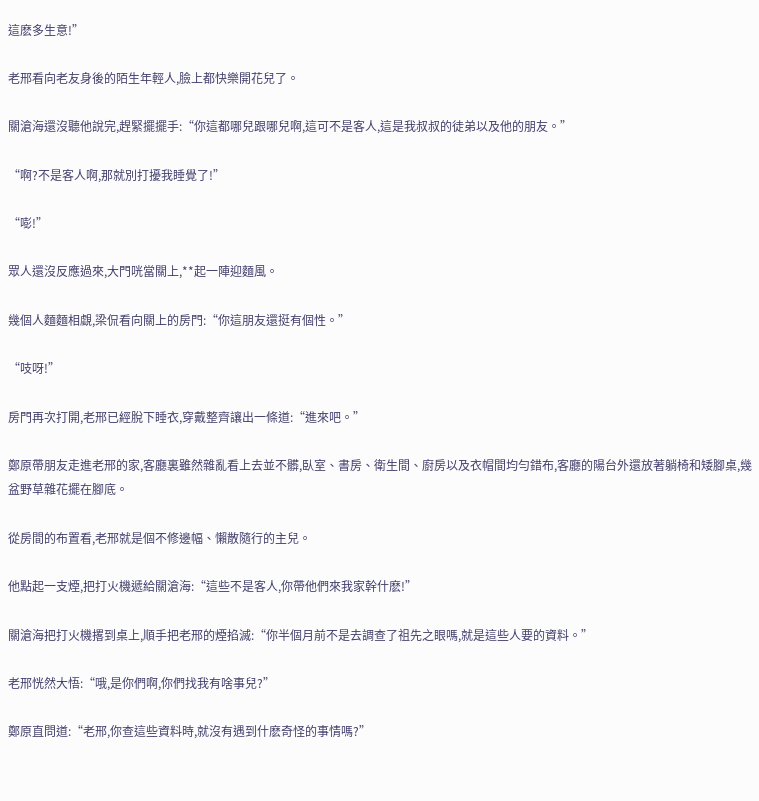這麽多生意!”

老邢看向老友身後的陌生年輕人,臉上都快樂開花兒了。

關滄海還沒聽他說完,趕緊擺擺手:“你這都哪兒跟哪兒啊,這可不是客人,這是我叔叔的徒弟以及他的朋友。”

“啊?不是客人啊,那就別打擾我睡覺了!”

“嘭!”

眾人還沒反應過來,大門咣當關上,**起一陣迎麵風。

幾個人麵麵相覷,梁侃看向關上的房門:“你這朋友還挺有個性。”

“吱呀!”

房門再次打開,老邢已經脫下睡衣,穿戴整齊讓出一條道:“進來吧。”

鄭原帶朋友走進老邢的家,客廳裏雖然雜亂看上去並不髒,臥室、書房、衛生間、廚房以及衣帽間均勻錯布,客廳的陽台外還放著躺椅和矮腳桌,幾盆野草雜花擺在腳底。

從房間的布置看,老邢就是個不修邊幅、懶散隨行的主兒。

他點起一支煙,把打火機遞給關滄海:“這些不是客人,你帶他們來我家幹什麽!”

關滄海把打火機撂到桌上,順手把老邢的煙掐滅:“你半個月前不是去調查了祖先之眼嗎,就是這些人要的資料。”

老邢恍然大悟:“哦,是你們啊,你們找我有啥事兒?”

鄭原直問道:“老邢,你查這些資料時,就沒有遇到什麽奇怪的事情嗎?”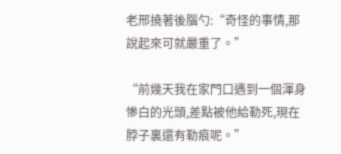老邢撓著後腦勺:“奇怪的事情,那說起來可就嚴重了。”

“前幾天我在家門口遇到一個渾身慘白的光頭,差點被他給勒死,現在脖子裏還有勒痕呢。”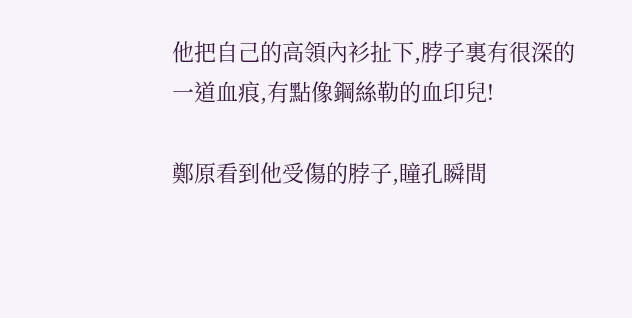他把自己的高領內衫扯下,脖子裏有很深的一道血痕,有點像鋼絲勒的血印兒!

鄭原看到他受傷的脖子,瞳孔瞬間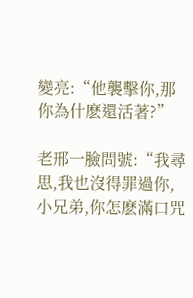變亮:“他襲擊你,那你為什麽還活著?”

老邢一臉問號:“我尋思,我也沒得罪過你,小兄弟,你怎麽滿口咒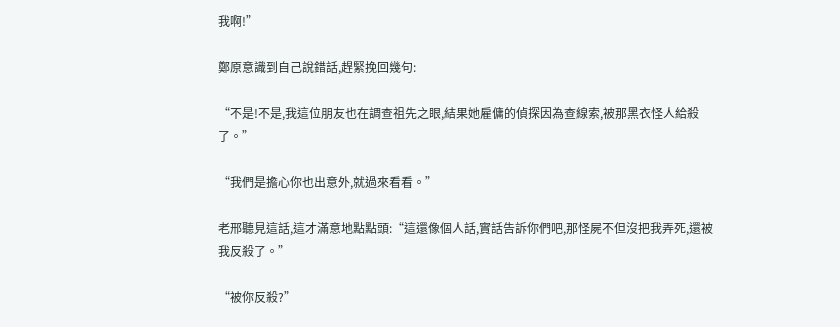我啊!”

鄭原意識到自己說錯話,趕緊挽回幾句:

“不是!不是,我這位朋友也在調查祖先之眼,結果她雇傭的偵探因為查線索,被那黑衣怪人給殺了。”

“我們是擔心你也出意外,就過來看看。”

老邢聽見這話,這才滿意地點點頭:“這還像個人話,實話告訴你們吧,那怪屍不但沒把我弄死,還被我反殺了。”

“被你反殺?”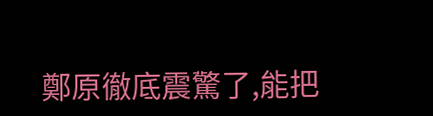鄭原徹底震驚了,能把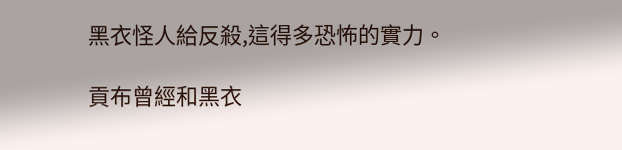黑衣怪人給反殺,這得多恐怖的實力。

貢布曾經和黑衣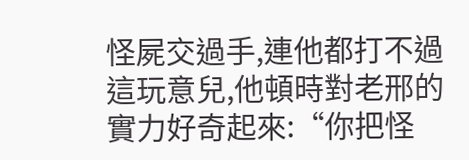怪屍交過手,連他都打不過這玩意兒,他頓時對老邢的實力好奇起來:“你把怪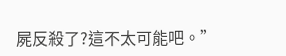屍反殺了?這不太可能吧。”